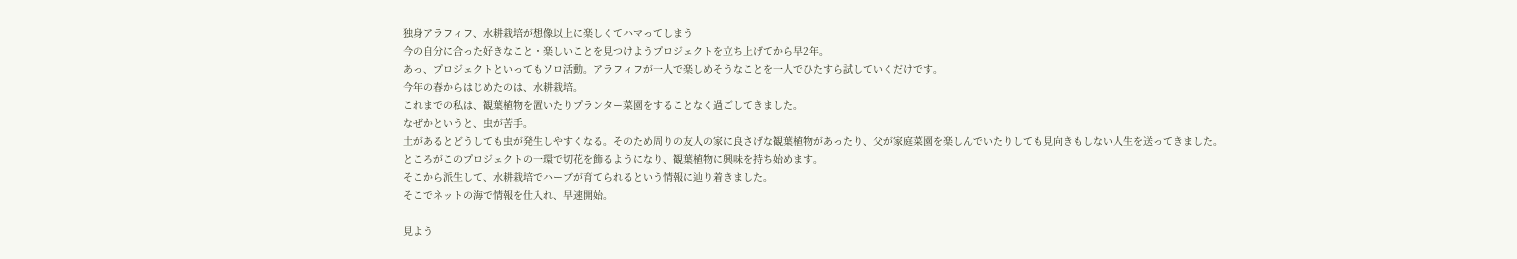独身アラフィフ、水耕栽培が想像以上に楽しくてハマってしまう
今の自分に合った好きなこと・楽しいことを見つけようプロジェクトを立ち上げてから早2年。
あっ、プロジェクトといってもソロ活動。アラフィフが一人で楽しめそうなことを一人でひたすら試していくだけです。
今年の春からはじめたのは、水耕栽培。
これまでの私は、観葉植物を置いたりプランター菜園をすることなく過ごしてきました。
なぜかというと、虫が苦手。
土があるとどうしても虫が発生しやすくなる。そのため周りの友人の家に良さげな観葉植物があったり、父が家庭菜園を楽しんでいたりしても見向きもしない人生を送ってきました。
ところがこのプロジェクトの一環で切花を飾るようになり、観葉植物に興味を持ち始めます。
そこから派生して、水耕栽培でハーブが育てられるという情報に辿り着きました。
そこでネットの海で情報を仕入れ、早速開始。

見よう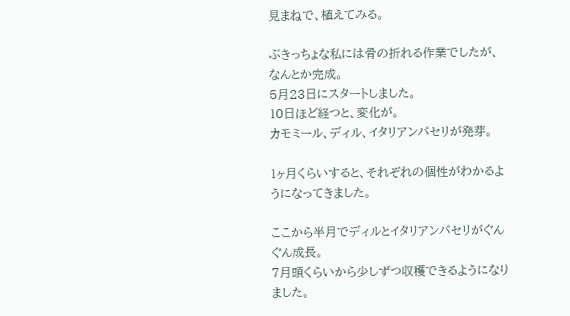見まねで、植えてみる。

ぶきっちょな私には骨の折れる作業でしたが、なんとか完成。
5月23日にスタートしました。
10日ほど経つと、変化が。
カモミール、ディル、イタリアンパセリが発芽。

1ヶ月くらいすると、それぞれの個性がわかるようになってきました。

ここから半月でディルとイタリアンパセリがぐんぐん成長。
7月頭くらいから少しずつ収穫できるようになりました。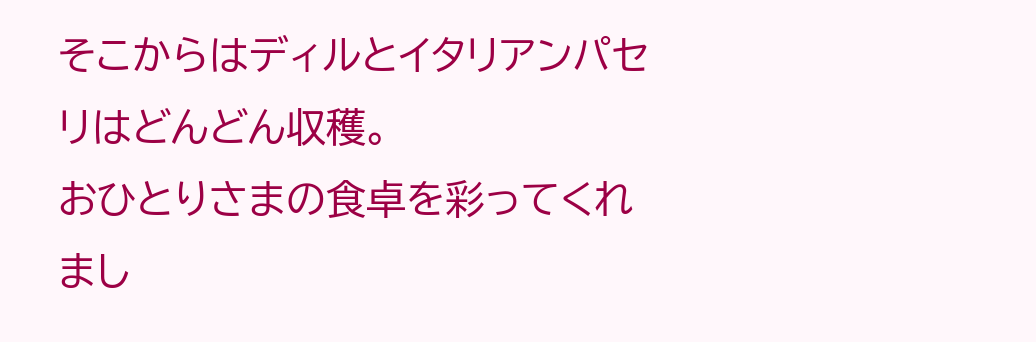そこからはディルとイタリアンパセリはどんどん収穫。
おひとりさまの食卓を彩ってくれまし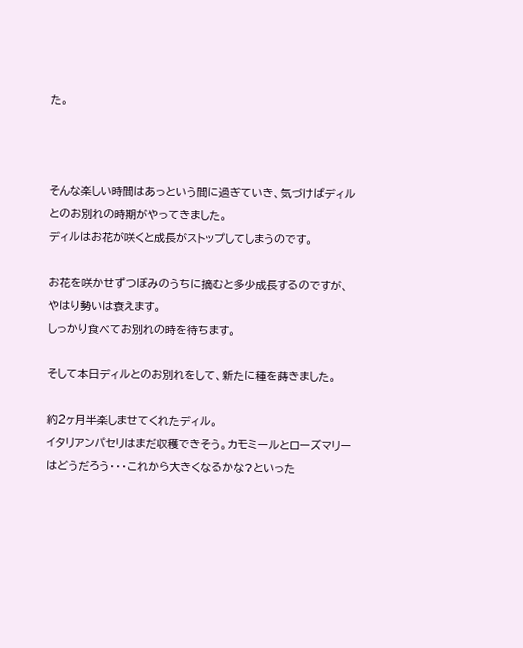た。



そんな楽しい時間はあっという間に過ぎていき、気づけばディルとのお別れの時期がやってきました。
ディルはお花が咲くと成長がストップしてしまうのです。

お花を咲かせずつぼみのうちに摘むと多少成長するのですが、やはり勢いは衰えます。
しっかり食べてお別れの時を待ちます。

そして本日ディルとのお別れをして、新たに種を蒔きました。

約2ヶ月半楽しませてくれたディル。
イタリアンパセリはまだ収穫できそう。カモミールとローズマリーはどうだろう・・・これから大きくなるかな?といった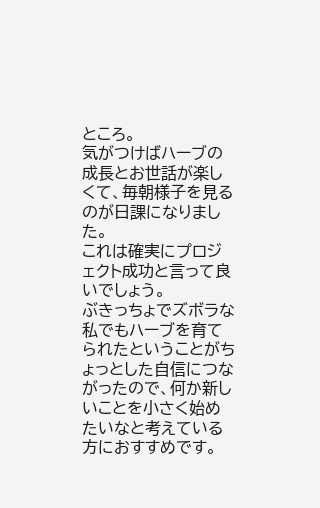ところ。
気がつけばハーブの成長とお世話が楽しくて、毎朝様子を見るのが日課になりました。
これは確実にプロジェクト成功と言って良いでしょう。
ぶきっちょでズボラな私でもハーブを育てられたということがちょっとした自信につながったので、何か新しいことを小さく始めたいなと考えている方におすすめです。